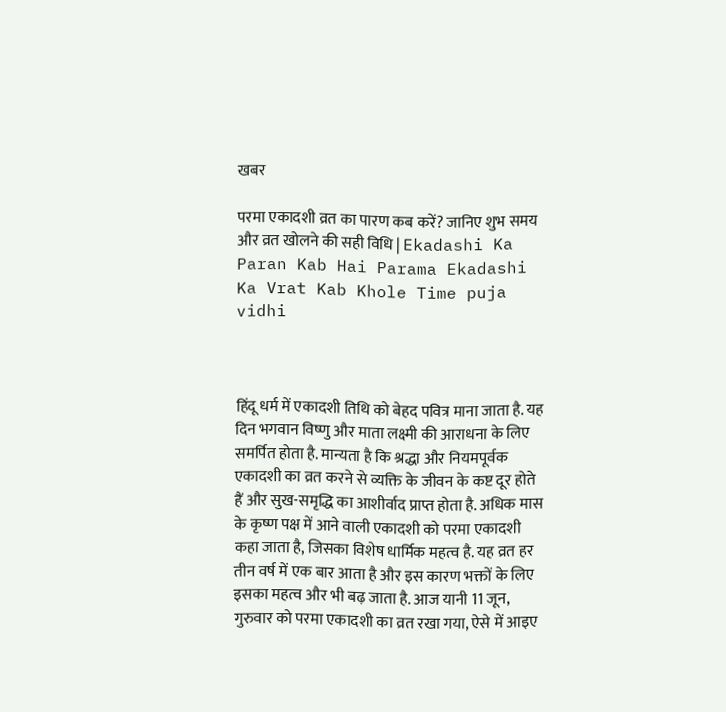खबर

परमा एकादशी व्रत का पारण कब करें? जानिए शुभ समय और व्रत खोलने की सही विधि | Ekadashi Ka Paran Kab Hai Parama Ekadashi Ka Vrat Kab Khole Time puja vidhi



हिंदू धर्म में एकादशी तिथि को बेहद पवित्र माना जाता है. यह दिन भगवान विष्णु और माता लक्ष्मी की आराधना के लिए समर्पित होता है. मान्यता है कि श्रद्धा और नियमपूर्वक एकादशी का व्रत करने से व्यक्ति के जीवन के कष्ट दूर होते हैं और सुख-समृद्धि का आशीर्वाद प्राप्त होता है. अधिक मास के कृष्ण पक्ष में आने वाली एकादशी को परमा एकादशी कहा जाता है, जिसका विशेष धार्मिक महत्व है. यह व्रत हर तीन वर्ष में एक बार आता है और इस कारण भक्तों के लिए इसका महत्व और भी बढ़ जाता है. आज यानी 11 जून, गुरुवार को परमा एकादशी का व्रत रखा गया, ऐसे में आइए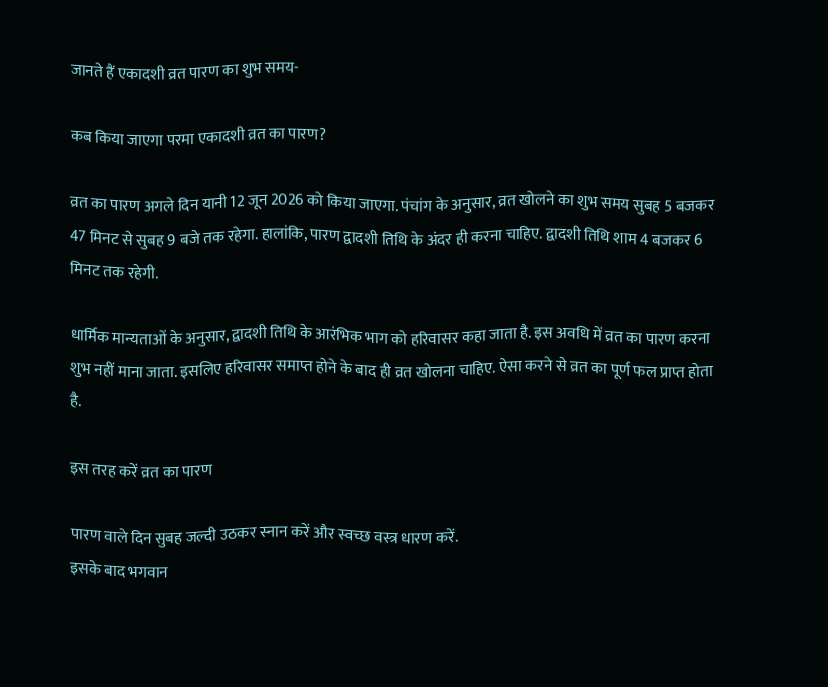जानते हैं एकादशी व्रत पारण का शुभ समय-

कब किया जाएगा परमा एकादशी व्रत का पारण?

व्रत का पारण अगले दिन यानी 12 जून 2026 को किया जाएगा. पंचांग के अनुसार, व्रत खोलने का शुभ समय सुबह 5 बजकर 47 मिनट से सुबह 9 बजे तक रहेगा. हालांकि, पारण द्वादशी तिथि के अंदर ही करना चाहिए. द्वादशी तिथि शाम 4 बजकर 6 मिनट तक रहेगी.

धार्मिक मान्यताओं के अनुसार, द्वादशी तिथि के आरंभिक भाग को हरिवासर कहा जाता है. इस अवधि में व्रत का पारण करना शुभ नहीं माना जाता. इसलिए हरिवासर समाप्त होने के बाद ही व्रत खोलना चाहिए. ऐसा करने से व्रत का पूर्ण फल प्राप्त होता है.

इस तरह करें व्रत का पारण

पारण वाले दिन सुबह जल्दी उठकर स्नान करें और स्वच्छ वस्त्र धारण करें.
इसके बाद भगवान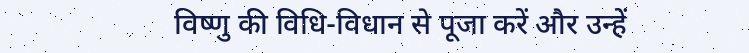विष्णु की विधि-विधान से पूजा करें और उन्हें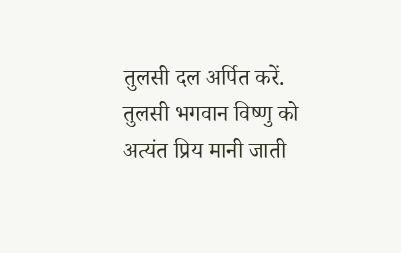तुलसी दल अर्पित करें. तुलसी भगवान विष्णु को अत्यंत प्रिय मानी जाती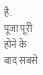है.
पूजा पूरी होने के बाद सबसे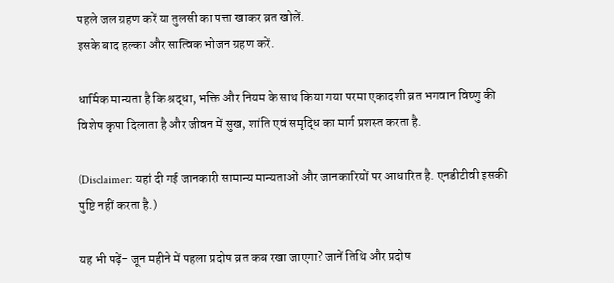पहले जल ग्रहण करें या तुलसी का पत्ता खाकर व्रत खोलें.
इसके बाद हल्का और सात्विक भोजन ग्रहण करें.

धार्मिक मान्यता है कि श्रद्धा, भक्ति और नियम के साथ किया गया परमा एकादशी व्रत भगवान विष्णु की विशेष कृपा दिलाता है और जीवन में सुख, शांति एवं समृद्धि का मार्ग प्रशस्त करता है.

(Disclaimer: यहां दी गई जानकारी सामान्य मान्यताओं और जानकारियों पर आधारित है. एनडीटीवी इसकी पुष्टि नहीं करता है.)

यह भी पढ़ें- जून महीने में पहला प्रदोष व्रत कब रखा जाएगा? जानें तिथि और प्रदोष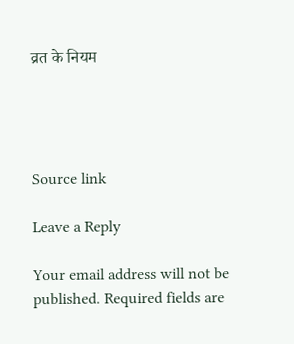व्रत के नियम




Source link

Leave a Reply

Your email address will not be published. Required fields are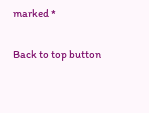marked *

Back to top button